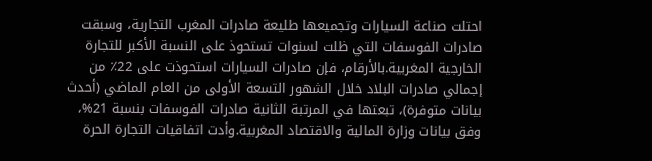احتلت صناعة السيارات وتجميعها طليعة صادرات المغرب التجارية، وسبقت صادرات الفوسفات التي ظلت لسنوات تستحوذ على النسبة الأكبر للتجارة الخارجية المغربية.بالأرقام، فإن صادرات السيارات استحوذت على 22٪ من إجمالي صادرات البلاد خلال الشهور التسعة الأولى من العام الماضي (أحدث بيانات متوفرة)، تبعتها في المرتبة الثانية صادرات الفوسفات بنسبة 21%، وفق بيانات وزارة المالية والاقتصاد المغربية.وأدت اتفاقيات التجارة الحرة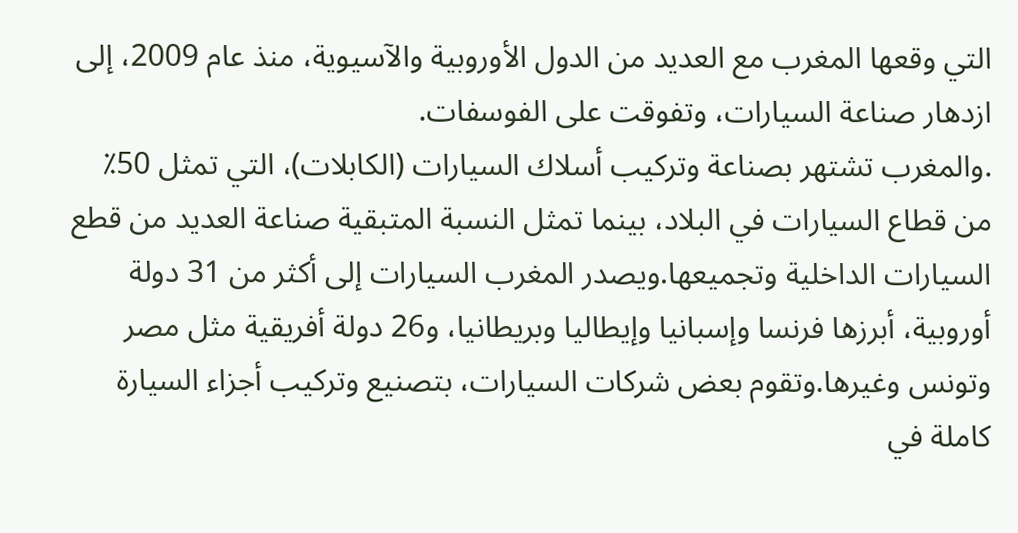التي وقعها المغرب مع العديد من الدول الأوروبية والآسيوية، منذ عام 2009، إلى ازدهار صناعة السيارات، وتفوقت على الفوسفات.
.والمغرب تشتهر بصناعة وتركيب أسلاك السيارات (الكابلات)، التي تمثل 50٪ من قطاع السيارات في البلاد، بينما تمثل النسبة المتبقية صناعة العديد من قطع السيارات الداخلية وتجميعها.ويصدر المغرب السيارات إلى أكثر من 31 دولة أوروبية، أبرزها فرنسا وإسبانيا وإيطاليا وبريطانيا، و26 دولة أفريقية مثل مصر وتونس وغيرها.وتقوم بعض شركات السيارات، بتصنيع وتركيب أجزاء السيارة كاملة في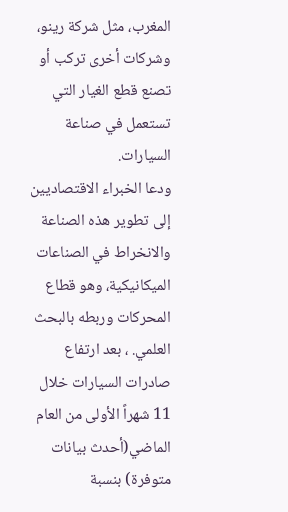المغرب، مثل شركة رينو، وشركات أخرى تركب أو تصنع قطع الغيار التي تستعمل في صناعة السيارات.
ودعا الخبراء الاقتصاديين إلى تطوير هذه الصناعة والانخراط في الصناعات الميكانيكية، وهو قطاع المحركات وربطه بالبحث العلمي. ، بعد ارتفاع صادرات السيارات خلال 11 شهراً الأولى من العام الماضي(أحدث بيانات متوفرة) بنسبة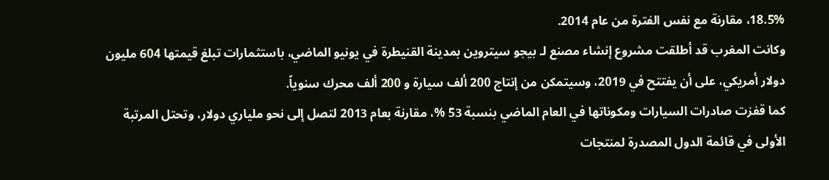18.5%، مقارنة مع نفس الفترة من عام 2014.
وكانت المغرب قد أطلقت مشروع إنشاء مصنع لـ بيجو سيتروين بمدينة القنيطرة في يونيو الماضي، باستثمارات تبلغ قيمتها 604 مليون دولار أمريكي، على أن يفتتح في 2019، وسيتمكن من إنتاج 200 ألف سيارة و 200 ألف محرك سنوياً.
كما قفزت صادرات السيارات ومكوناتها في العام الماضي بنسبة 53 %، مقارنة بعام 2013 لتصل إلى نحو ملياري دولار، وتحتل المرتبة الأولى في قائمة الدول المصدرة لمنتجات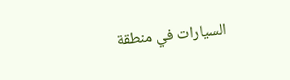السيارات في منطقة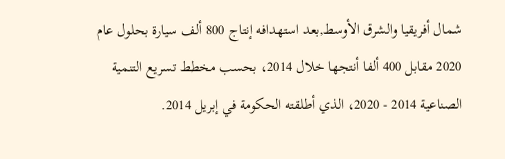شمال أفريقيا والشرق الأوسط,بعد استهدافه إنتاج 800 ألف سيارة بحلول عام 2020 مقابل 400 ألفا أنتجها خلال 2014، بحسب مخطط تسريع التنمية الصناعية 2014 - 2020، الذي أطلقته الحكومة في إبريل 2014.